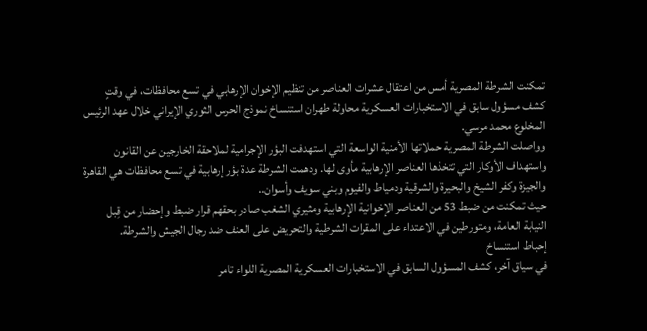تمكنت الشرطة المصرية أمس من اعتقال عشرات العناصر من تنظيم الإخوان الإرهابي في تسع محافظات، في وقتٍ كشف مسؤول سابق في الاستخبارات العسكرية محاولة طهران استنساخ نموذج الحرس الثوري الإيراني خلال عهد الرئيس المخلوع محمد مرسي.
وواصلت الشرطة المصرية حملاتها الأمنية الواسعة التي استهدفت البؤر الإجرامية لملاحقة الخارجين عن القانون واستهداف الأوكار التي تتخذها العناصر الإرهابية مأوى لها. ودهمت الشرطة عدة بؤر إرهابية في تسع محافظات هي القاهرة والجيزة وكفر الشيخ والبحيرة والشرقية ودمياط والفيوم وبني سويف وأسوان..
حيث تمكنت من ضبط 53 من العناصر الإخوانية الإرهابية ومثيري الشغب صادر بحقهم قرار ضبط وإحضار من قِبل النيابة العامة، ومتورطين في الاعتداء على المقرات الشرطية والتحريض على العنف ضد رجال الجيش والشرطة.
إحباط استنساخ
في سياق آخر، كشف المسؤول السابق في الاستخبارات العسكرية المصرية اللواء تامر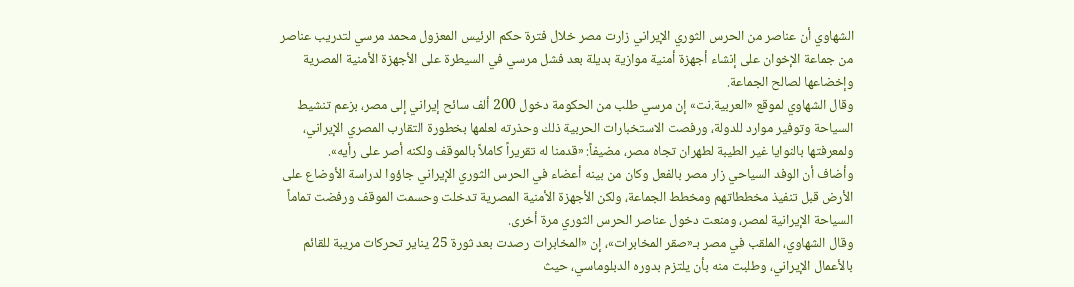الشهاوي أن عناصر من الحرس الثوري الإيراني زارت مصر خلال فترة حكم الرئيس المعزول محمد مرسي لتدريب عناصر من جماعة الإخوان على إنشاء أجهزة أمنية موازية بديلة بعد فشل مرسي في السيطرة على الأجهزة الأمنية المصرية وإخضاعها لصالح الجماعة.
وقال الشهاوي لموقع «العربية.نت» إن مرسي طلب من الحكومة دخول 200 ألف سائح إيراني إلى مصر، بزعم تنشيط السياحة وتوفير موارد للدولة، ورفصت الاستخبارات الحربية ذلك وحذرته لعلمها بخطورة التقارب المصري الإيراني، ولمعرفتها بالنوايا غير الطيبة لطهران تجاه مصر، مضيفاً: «قدمنا له تقريراً كاملاً بالموقف ولكنه أصر على رأيه».
وأضاف أن الوفد السياحي زار مصر بالفعل وكان من بينه أعضاء في الحرس الثوري الإيراني جاؤوا لدراسة الأوضاع على الأرض قبل تنفيذ مخططاتهم ومخطط الجماعة، ولكن الأجهزة الأمنية المصرية تدخلت وحسمت الموقف ورفضت تماماً السياحة الإيرانية لمصر، ومنعت دخول عناصر الحرس الثوري مرة أخرى.
وقال الشهاوي، الملقب في مصر بـ«صقر المخابرات»، إن «المخابرات رصدت بعد ثورة 25 يناير تحركات مريبة للقائم بالأعمال الإيراني، وطلبت منه بأن يلتزم بدوره الدبلوماسي، حيث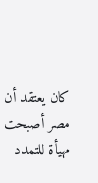كان يعتقد أن مصر أصبحت مهيأة للتمدد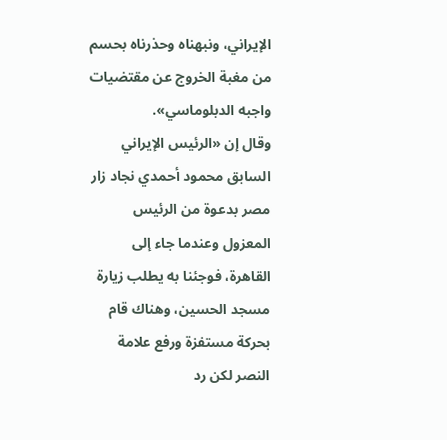الإيراني، ونبهناه وحذرناه بحسم من مغبة الخروج عن مقتضيات واجبه الدبلوماسي».
وقال إن «الرئيس الإيراني السابق محمود أحمدي نجاد زار مصر بدعوة من الرئيس المعزول وعندما جاء إلى القاهرة، فوجئنا به يطلب زيارة مسجد الحسين، وهناك قام بحركة مستفزة ورفع علامة النصر لكن رد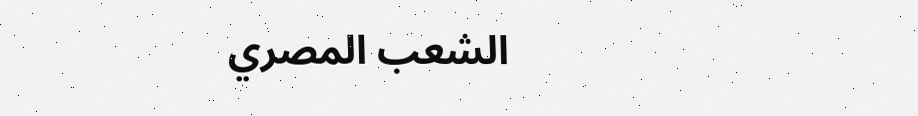الشعب المصري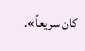كان سريعاً».